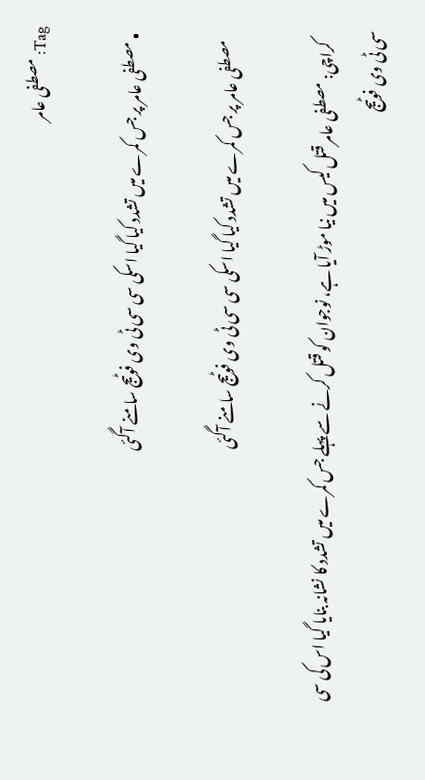Tag: مصطفی عامر

  • مصطفی عامر پر جس کمرے میں تشدد کیا گیا اسکی سی سی ٹی وی فوٹیج سامنے آگئی

    مصطفی عامر پر جس کمرے میں تشدد کیا گیا اسکی سی سی ٹی وی فوٹیج سامنے آگئی

    کراچی: مصطفی عامر قتل کیس میں نیا موڑ آیا ہے، نوجوان کو قتل کرنے سے پہلے جس کمرے میں تشدد کا نشانہ بنایا گیا اس کی سی سی ٹی وی فوٹیج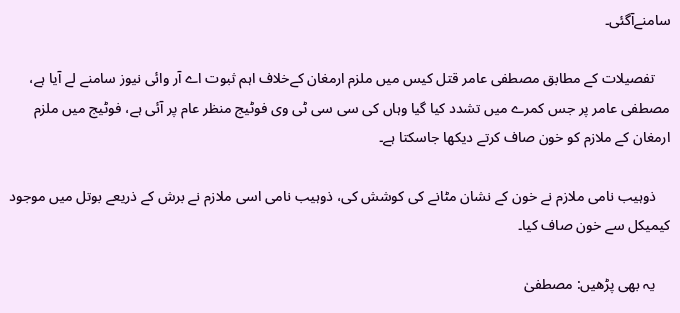سامنےآگئی۔

    تفصیلات کے مطابق مصطفی عامر قتل کیس میں ملزم ارمغان کےخلاف اہم ثبوت اے آر وائی نیوز سامنے لے آیا ہے، مصطفی عامر پر جس کمرے میں تشدد کیا گیا وہاں کی سی سی ٹی وی فوٹیج منظر عام پر آئی ہے، فوٹیج میں ملزم ارمغان کے ملازم کو خون صاف کرتے دیکھا جاسکتا ہے۔

    ذوہیب نامی ملازم نے خون کے نشان مٹانے کی کوشش کی، ذوہیب نامی اسی ملازم نے برش کے ذریعے بوتل میں موجود کیمیکل سے خون صاف کیا۔

    یہ بھی پڑھیں: مصطفیٰ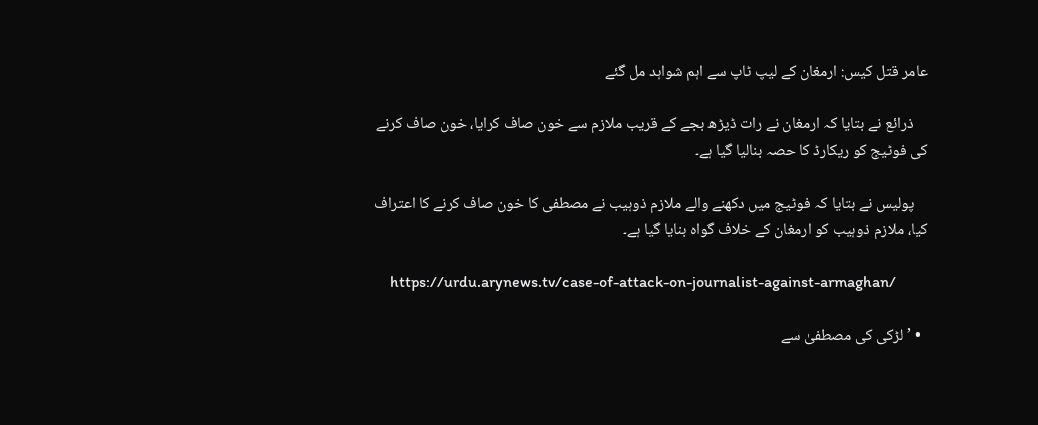عامر قتل کیس: ارمغان کے لیپ ٹاپ سے اہم شواہد مل گئے

    ذرائع نے بتایا کہ ارمغان نے رات ڈیڑھ بجے کے قریب ملازم سے خون صاف کرایا، خون صاف کرنے کی فوٹیج کو ریکارڈ کا حصہ بنالیا گیا ہے۔

    پولیس نے بتایا کہ فوٹیج میں دکھنے والے ملازم ذوہیب نے مصطفی کا خون صاف کرنے کا اعتراف کیا، ملازم ذوہیب کو ارمغان کے خلاف گواہ بنایا گیا ہے۔

    https://urdu.arynews.tv/case-of-attack-on-journalist-against-armaghan/

  • ’لڑکی کی مصطفیٰ سے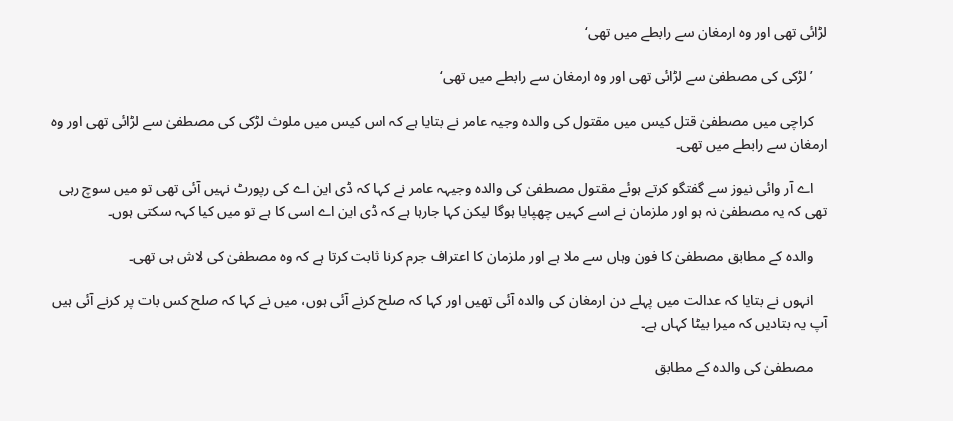لڑائی تھی اور وہ ارمغان سے رابطے میں تھی‘

    ’لڑکی کی مصطفیٰ سے لڑائی تھی اور وہ ارمغان سے رابطے میں تھی‘

    کراچی میں مصطفیٰ قتل کیس میں مقتول کی والدہ وجیہ عامر نے بتایا ہے کہ اس کیس میں ملوث لڑکی کی مصطفیٰ سے لڑائی تھی اور وہ ارمغان سے رابطے میں تھی۔

    اے آر وائی نیوز سے گفتگو کرتے ہوئے مقتول مصطفیٰ کی والدہ وجیہہ عامر نے کہا کہ ڈی این اے کی رپورٹ نہیں آئی تھی تو میں سوچ رہی تھی کہ یہ مصطفیٰ نہ ہو اور ملزمان نے اسے کہیں چھپایا ہوگا لیکن کہا جارہا ہے کہ ڈی این اے اسی کا ہے تو میں کیا کہہ سکتی ہوں۔

    والدہ کے مطابق مصطفیٰ کا فون وہاں سے ملا ہے اور ملزمان کا اعتراف جرم کرنا ثابت کرتا ہے کہ وہ مصطفیٰ کی لاش ہی تھی۔

    انہوں نے بتایا کہ عدالت میں پہلے دن ارمغان کی والدہ آئی تھیں اور کہا کہ صلح کرنے آئی ہوں، میں نے کہا کہ صلح کس بات پر کرنے آئی ہیں آپ یہ بتادیں کہ میرا بیٹا کہاں ہے۔

    مصطفیٰ کی والدہ کے مطابق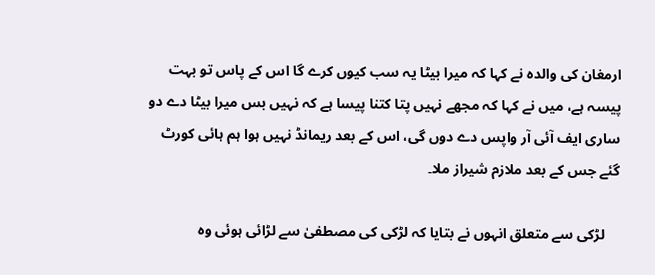ارمغان کی والدہ نے کہا کہ میرا بیٹا یہ سب کیوں کرے گا اس کے پاس تو بہت پیسہ ہے، میں نے کہا کہ مجھے نہیں پتا کتنا پیسا ہے کہ نہیں بس میرا بیٹا دے دو ساری ایف آئی آر واپس دے دوں گی، اس کے بعد ریمانڈ نہیں ہوا ہم ہائی کورٹ گئے جس کے بعد ملازم شیراز ملا۔

    لڑکی سے متعلق انہوں نے بتایا کہ لڑکی کی مصطفیٰ سے لڑائی ہوئی وہ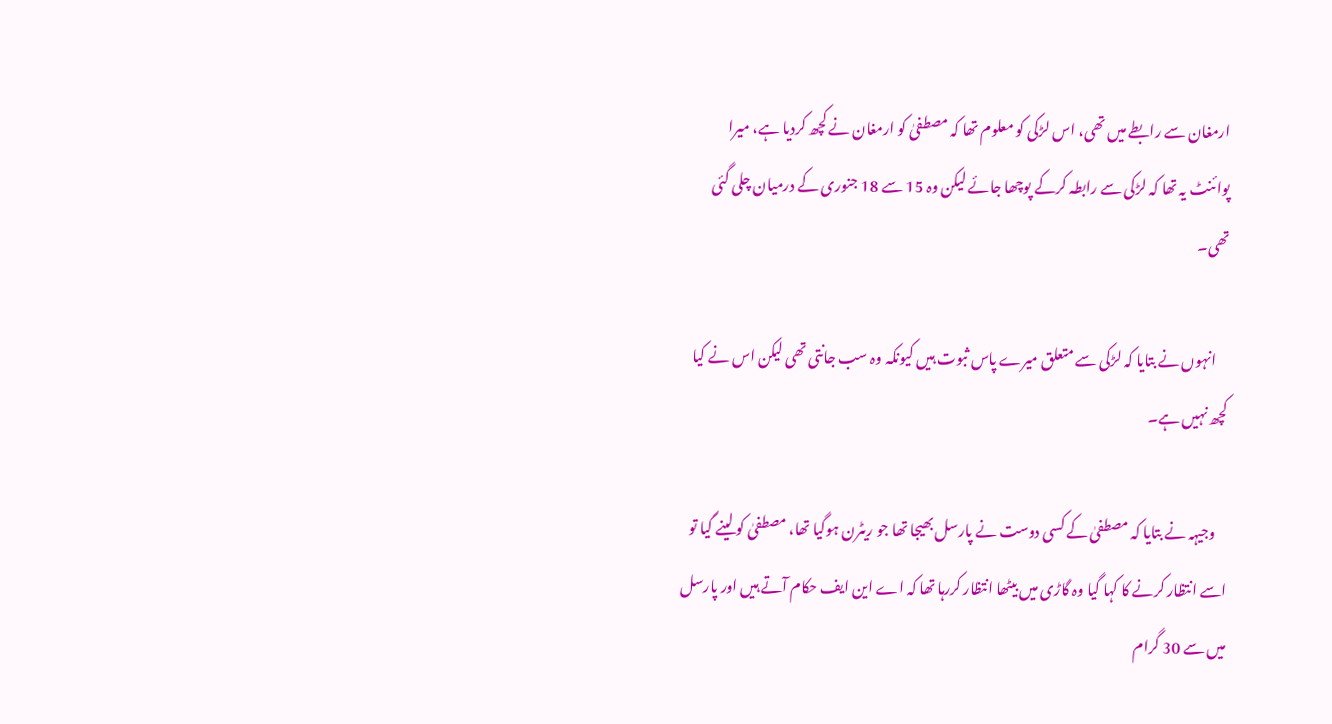ارمغان سے رابطے میں تھی، اس لڑکی کو معلوم تھا کہ مصطفیٰ کو ارمغان نے کچھ کردیا ہے، میرا پوائنٹ یہ تھا کہ لڑکی سے رابطہ کرکے پوچھا جائے لیکن وہ 15 سے 18 جنوری کے درمیان چلی گئی تھی۔

    انہوں نے بتایا کہ لڑکی سے متعلق میرے پاس ثبوت ہیں کیونکہ وہ سب جانتی تھی لیکن اس نے کیا کچھ نہیں ہے۔

    وجیہہ نے بتایا کہ مصطفیٰ کے کسی دوست نے پارسل بھیجا تھا جو ریٹرن ہوگیا تھا، مصطفیٰ کو لینے گیا تو اسے انتظار کرنے کا کہا گیا وہ گاڑی میں بیٹھا انتظار کررہا تھا کہ اے این ایف حکام آتے ہیں اور پارسل میں سے 30 گرام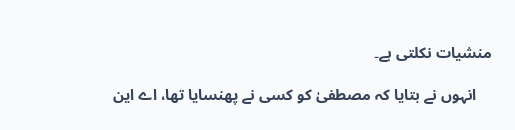منشیات نکلتی ہے۔

    انہوں نے بتایا کہ مصطفیٰ کو کسی نے پھنسایا تھا، اے این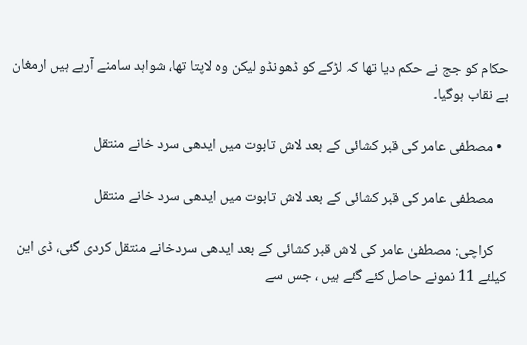حکام کو جج نے حکم دیا تھا کہ لڑکے کو ڈھونڈو لیکن وہ لاپتا تھا، شواہد سامنے آرہے ہیں ارمغان بے نقاب ہوگیا۔

  • مصطفی عامر کی قبر کشائی کے بعد لاش تابوت میں ایدھی سرد خانے منتقل

    مصطفی عامر کی قبر کشائی کے بعد لاش تابوت میں ایدھی سرد خانے منتقل

    کراچی: مصطفیٰ عامر کی لاش قبر کشائی کے بعد ایدھی سردخانے منتقل کردی گئی، ڈی این کیلئے 11 نمونے حاصل کئے گئے ہیں ، جس سے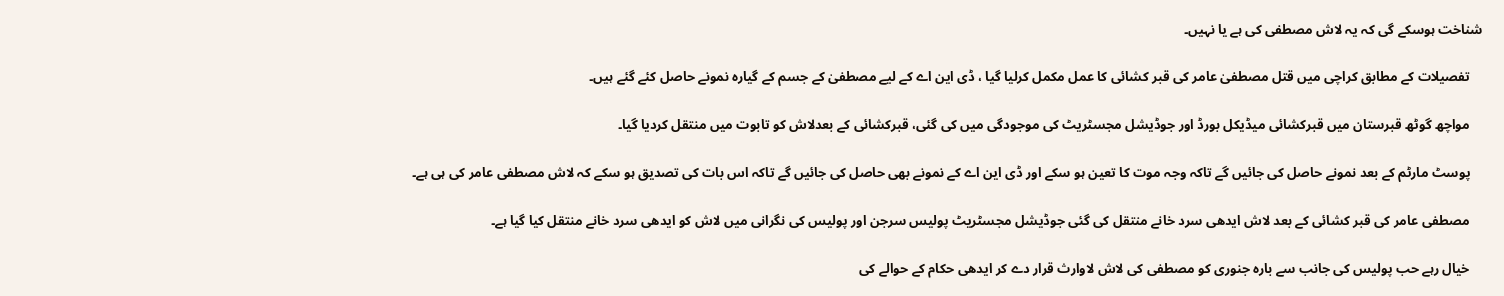شناخت ہوسکے گی کہ یہ لاش مصطفی کی ہے یا نہیں۔

    تفصیلات کے مطابق کراچی میں قتل مصطفیٰ عامر کی قبر کشائی کا عمل مکمل کرلیا گیا ، ڈی این اے کے لیے مصطفیٰ کے جسم کے گیارہ نمونے حاصل کئے گئے ہیں۔

    مواچھ گوٹھ قبرستان میں قبرکشائی میڈیکل بورڈ اور جوڈیشل مجسٹریٹ کی موجودگی میں کی گئی، قبرکشائی کے بعدلاش کو تابوت میں منتقل کردیا گیا۔

    پوسٹ مارٹم کے بعد نمونے حاصل کی جائیں گے تاکہ وجہ موت کا تعین ہو سکے اور ڈی این اے کے نمونے بھی حاصل کی جائیں گے تاکہ اس بات کی تصدیق ہو سکے کہ لاش مصطفی عامر کی ہی ہے۔

    مصطفی عامر کی قبر کشائی کے بعد لاش ایدھی سرد خانے منتقل کی گئی جوڈیشل مجسٹریٹ پولیس سرجن اور پولیس کی نگرانی میں لاش کو ایدھی سرد خانے منتقل کیا گیا ہے۔

    خیال رہے حب پولیس کی جانب سے بارہ جنوری کو مصطفی کی لاش لاوارث قرار دے کر ایدھی حکام کے حوالے کی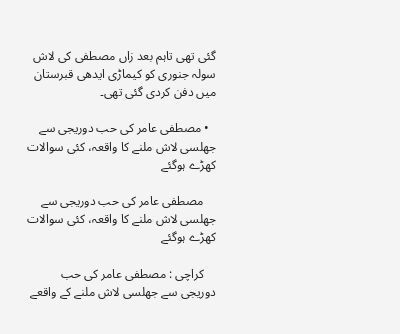گئی تھی تاہم بعد زاں مصطفی کی لاش سولہ جنوری کو کیماڑی ایدھی قبرستان میں دفن کردی گئی تھی۔

  • مصطفی عامر کی حب دوریجی سے جھلسی لاش ملنے کا واقعہ، کئی سوالات کھڑے ہوگئے

    مصطفی عامر کی حب دوریجی سے جھلسی لاش ملنے کا واقعہ، کئی سوالات کھڑے ہوگئے

    کراچی : مصطفی عامر کی حب دوریجی سے جھلسی لاش ملنے کے واقعے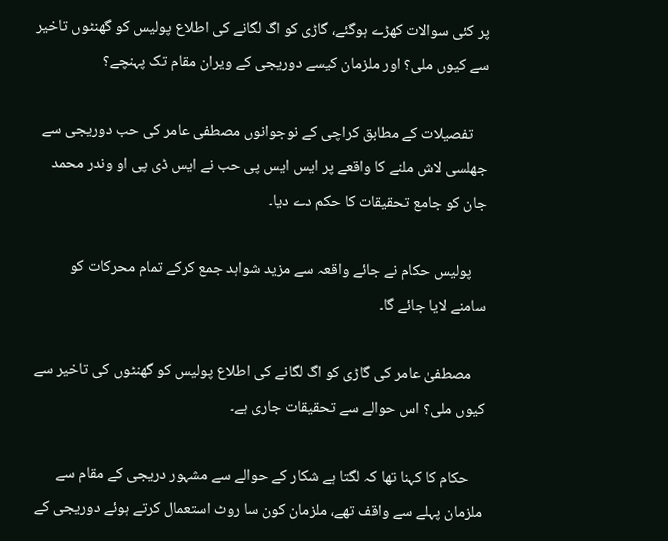پر کئی سوالات کھڑے ہوگئے، گاڑی کو اگ لگانے کی اطلاع پولیس کو گھنٹوں تاخیر سے کیوں ملی؟ اور ملزمان کیسے دوریجی کے ویران مقام تک پہنچے؟

    تفصیلات کے مطابق کراچی کے نوجوانوں مصطفی عامر کی حب دوریجی سے جھلسی لاش ملنے کا واقعے پر ایس ایس پی حب نے ایس ڈی پی او وندر محمد جان کو جامع تحقیقات کا حکم دے دیا۔

    پولیس حکام نے جائے واقعہ سے مزید شواہد جمع کرکے تمام محرکات کو سامنے لایا جائے گا۔

    مصطفیٰ عامر کی گاڑی کو اگ لگانے کی اطلاع پولیس کو گھنٹوں کی تاخیر سے کیوں ملی؟ اس حوالے سے تحقیقات جاری ہے۔

    حکام کا کہنا تھا کہ لگتا ہے شکار کے حوالے سے مشہور دریجی کے مقام سے ملزمان پہلے سے واقف تھے، ملزمان کون سا روٹ استعمال کرتے ہوئے دوریجی کے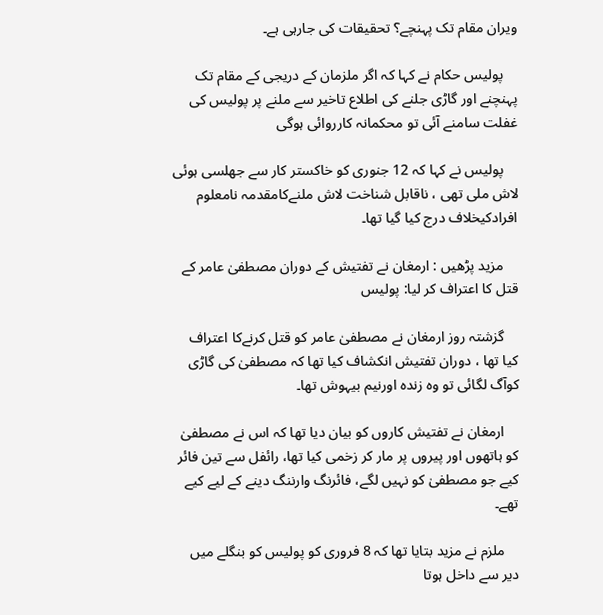ویران مقام تک پہنچے؟ تحقیقات کی جارہی ہے۔

    پولیس حکام نے کہا کہ اگر ملزمان کے دریجی کے مقام تک پہنچنے اور گاڑی جلنے کی اطلاع تاخیر سے ملنے پر پولیس کی غفلت سامنے آئی تو محکمانہ کارروائی ہوگی

    پولیس نے کہا کہ 12 جنوری کو خاکستر کار سے جھلسی ہوئی لاش ملی تھی ، ناقابل شناخت لاش ملنےکامقدمہ نامعلوم افرادکیخلاف درج کیا گیا تھا۔

    مزید پڑھیں : ارمغان نے تفتیش کے دوران مصطفیٰ عامر کے قتل کا اعتراف کر لیا: پولیس

    گزشتہ روز ارمغان نے مصطفیٰ عامر کو قتل کرنےکا اعتراف کیا تھا ، دوران تفتیش انکشاف کیا تھا کہ مصطفیٰ کی گاڑی کوآگ لگائی تو وہ زندہ اورنیم بیہوش تھا۔

    ارمغان نے تفتیش کاروں کو بیان دیا تھا کہ اس نے مصطفیٰ کو ہاتھوں اور پیروں پر مار کر زخمی کیا تھا، رائفل سے تین فائر کیے جو مصطفیٰ کو نہیں لگے، فائرنگ وارننگ دینے کے لیے کیے تھے۔

    ملزم نے مزید بتایا تھا کہ 8 فروری کو پولیس کو بنگلے میں دیر سے داخل ہوتا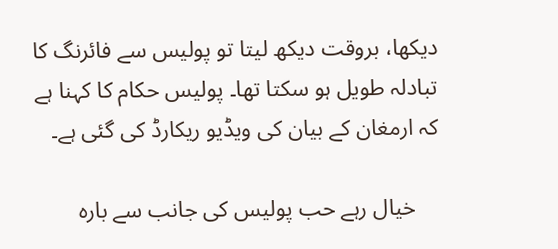دیکھا، بروقت دیکھ لیتا تو پولیس سے فائرنگ کا تبادلہ طویل ہو سکتا تھا۔ پولیس حکام کا کہنا ہے کہ ارمغان کے بیان کی ویڈیو ریکارڈ کی گئی ہے۔

    خیال رہے حب پولیس کی جانب سے بارہ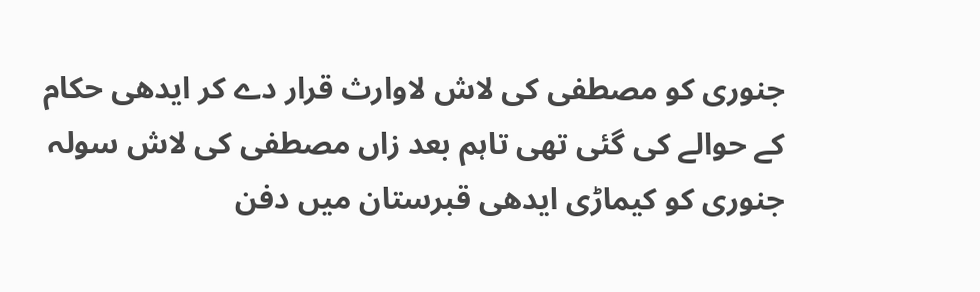جنوری کو مصطفی کی لاش لاوارث قرار دے کر ایدھی حکام کے حوالے کی گئی تھی تاہم بعد زاں مصطفی کی لاش سولہ جنوری کو کیماڑی ایدھی قبرستان میں دفن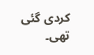کردی گئی تھی۔